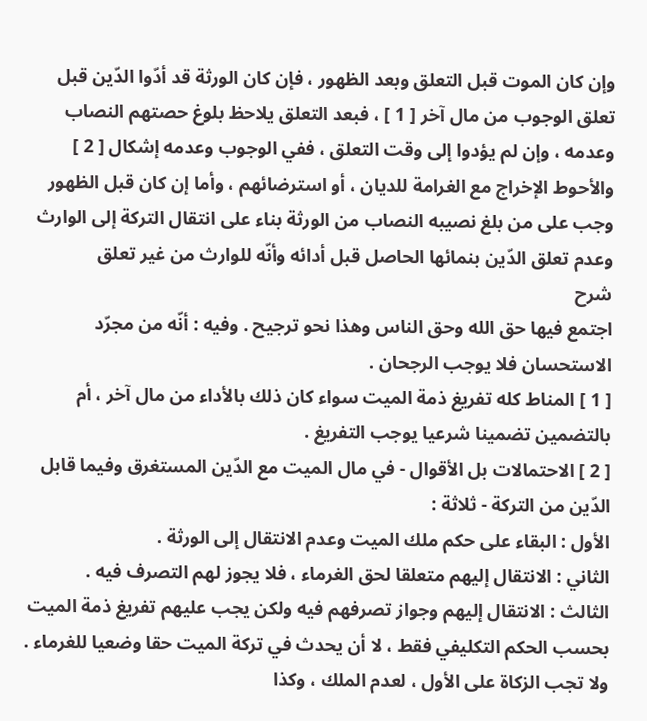وإن كان الموت قبل التعلق وبعد الظهور ، فإن كان الورثة قد أدّوا الدّين قبل تعلق الوجوب من مال آخر [ 1 ] ، فبعد التعلق يلاحظ بلوغ حصتهم النصاب وعدمه ، وإن لم يؤدوا إلى وقت التعلق ، ففي الوجوب وعدمه إشكال [ 2 ] والأحوط الإخراج مع الغرامة للديان ، أو استرضائهم ، وأما إن كان قبل الظهور وجب على من بلغ نصيبه النصاب من الورثة بناء على انتقال التركة إلى الوارث وعدم تعلق الدّين بنمائها الحاصل قبل أدائه وأنّه للوارث من غير تعلق
شرح
اجتمع فيها حق الله وحق الناس وهذا نحو ترجيح . وفيه : أنّه من مجرّد الاستحسان فلا يوجب الرجحان .
[ 1 ] المناط كله تفريغ ذمة الميت سواء كان ذلك بالأداء من مال آخر ، أم بالتضمين تضمينا شرعيا يوجب التفريغ .
[ 2 ] الاحتمالات بل الأقوال - في مال الميت مع الدّين المستغرق وفيما قابل الدّين من التركة - ثلاثة :
الأول : البقاء على حكم ملك الميت وعدم الانتقال إلى الورثة .
الثاني : الانتقال إليهم متعلقا لحق الغرماء ، فلا يجوز لهم التصرف فيه .
الثالث : الانتقال إليهم وجواز تصرفهم فيه ولكن يجب عليهم تفريغ ذمة الميت بحسب الحكم التكليفي فقط ، لا أن يحدث في تركة الميت حقا وضعيا للغرماء .
ولا تجب الزكاة على الأول ، لعدم الملك ، وكذا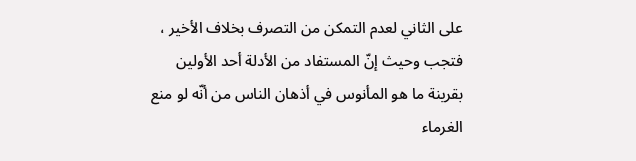على الثاني لعدم التمكن من التصرف بخلاف الأخير ، فتجب وحيث إنّ المستفاد من الأدلة أحد الأولين بقرينة ما هو المأنوس في أذهان الناس من أنّه لو منع الغرماء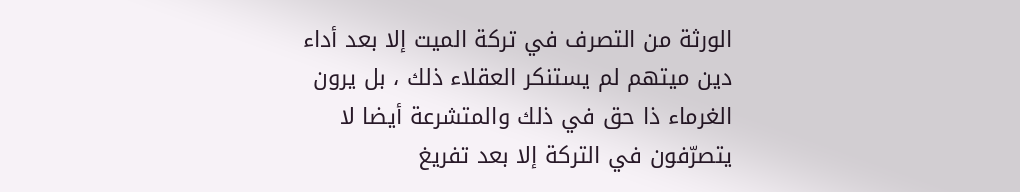الورثة من التصرف في تركة الميت إلا بعد أداء دين ميتهم لم يستنكر العقلاء ذلك ، بل يرون الغرماء ذا حق في ذلك والمتشرعة أيضا لا يتصرّفون في التركة إلا بعد تفريغ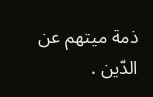ذمة ميتهم عن الدّين .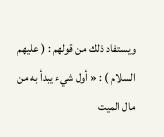ويستفاد ذلك من قولهم : ( عليهم السلام ) : « أول شيء يبدأ به من مال الميت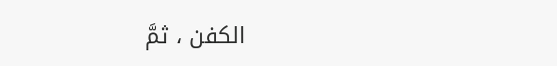الكفن ، ثمَّ